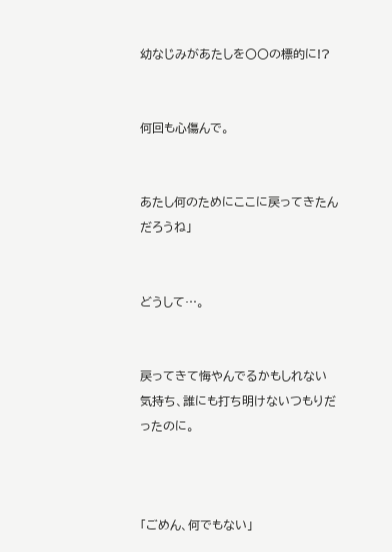幼なじみがあたしを〇〇の標的に!?


何回も心傷んで。


あたし何のためにここに戻ってきたんだろうね」


どうして…。


戻ってきて悔やんでるかもしれない気持ち、誰にも打ち明けないつもりだったのに。



「ごめん、何でもない」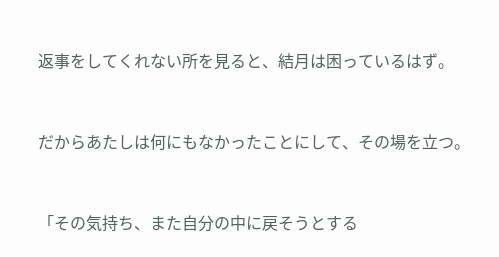返事をしてくれない所を見ると、結月は困っているはず。


だからあたしは何にもなかったことにして、その場を立つ。


「その気持ち、また自分の中に戻そうとする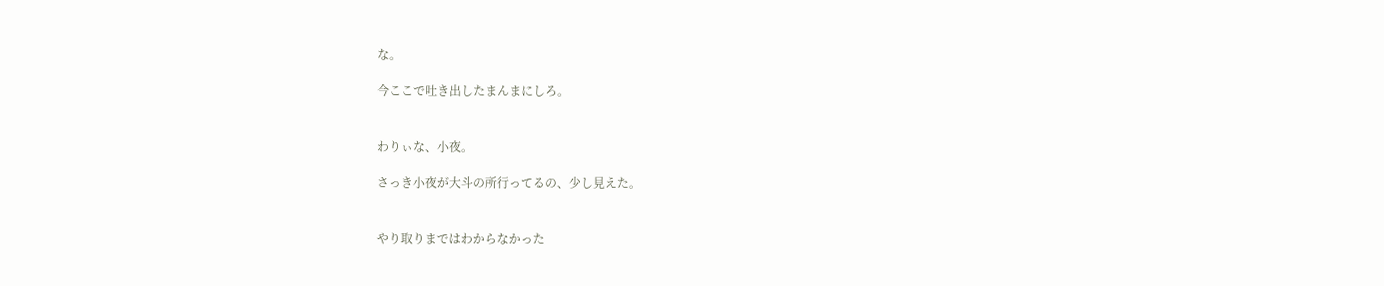な。

今ここで吐き出したまんまにしろ。


わりぃな、小夜。

さっき小夜が大斗の所行ってるの、少し見えた。


やり取りまではわからなかった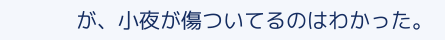が、小夜が傷ついてるのはわかった。